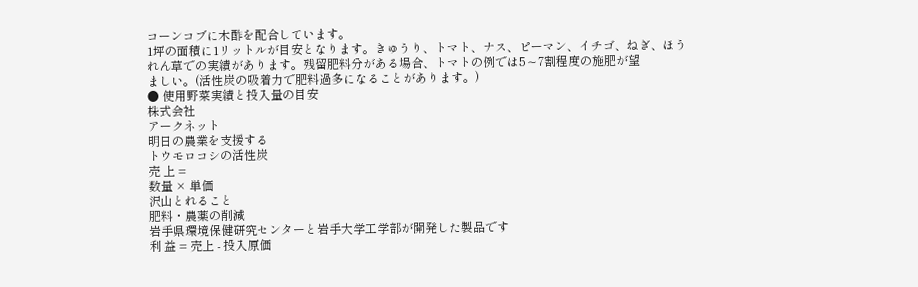コーンコブに木酢を配合しています。
1坪の面積に1リットルが目安となります。きゅうり、トマト、ナス、ピーマン、イチゴ、ねぎ、ほう
れん草での実績があります。残留肥料分がある場合、トマトの例では5∼7割程度の施肥が望
ましい。(活性炭の吸着力で肥料過多になることがあります。)
● 使用野菜実績と投入量の目安
株式会社
アークネット
明日の農業を支援する
トウモロコシの活性炭
売 上 =
数量 × 単価
沢山とれること
肥料・農薬の削減
岩手県環境保健研究センターと岩手大学工学部が開発した製品です
利 益 = 売上 - 投入原価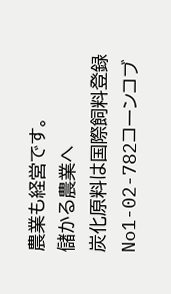農業も経営です。
儲かる農業へ
炭化原料は国際飼料登録No1-02-782コーンコブ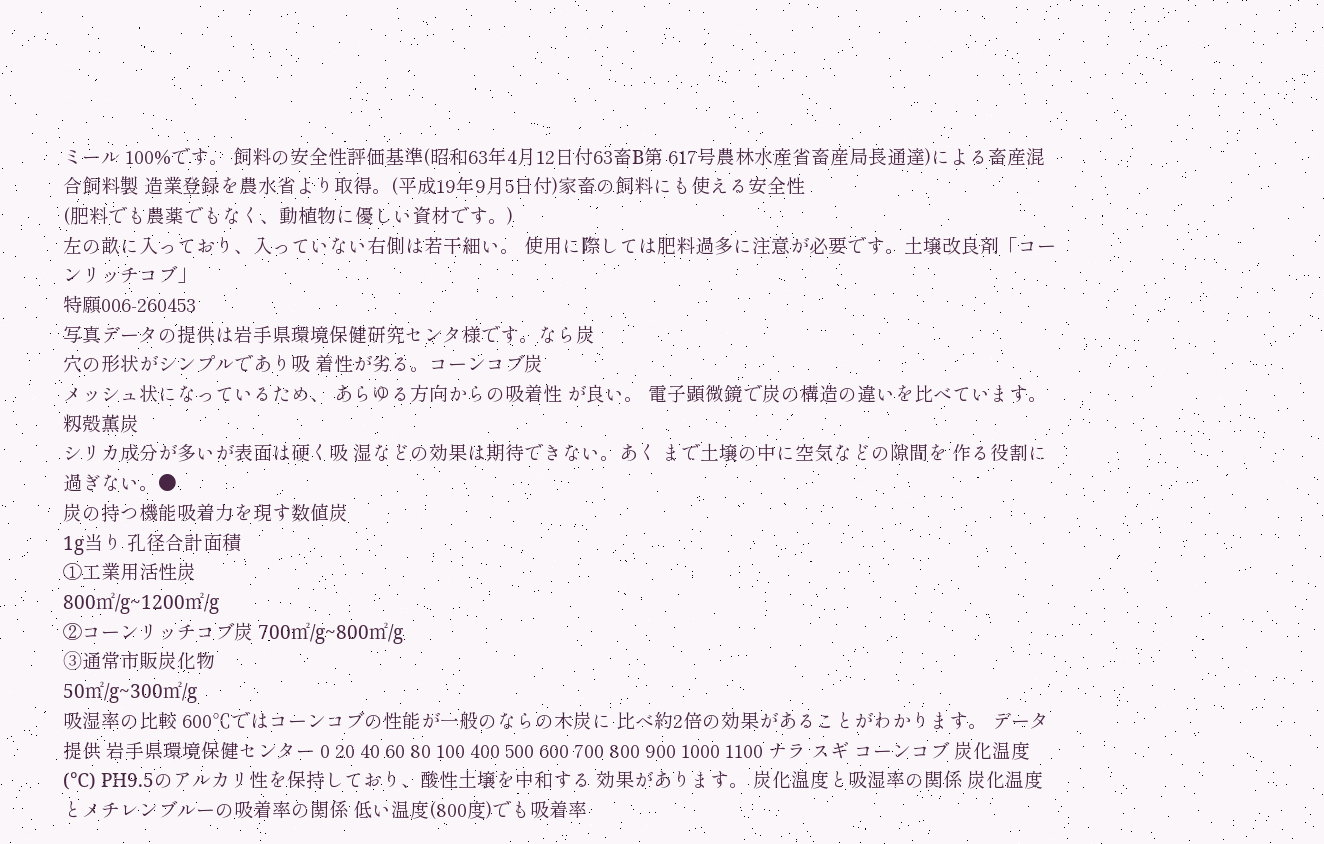ミール 100%です。 飼料の安全性評価基準(昭和63年4月12日付63畜B第 617号農林水産省畜産局長通達)による畜産混合飼料製 造業登録を農水省より取得。(平成19年9月5日付)家畜の飼料にも使える安全性
(肥料でも農薬でもなく、動植物に優しい資材です。)
左の畝に入っており、入っていない右側は若干細い。 使用に際しては肥料過多に注意が必要です。土壌改良剤「コーンリッチコブ」
特願006-260453
写真データの提供は岩手県環境保健研究センタ様です。なら炭
穴の形状がシンプルであり吸 着性が劣る。コーンコブ炭
メッシュ状になっているため、 あらゆる方向からの吸着性 が良い。 電子顕微鏡で炭の構造の違いを比べています。籾殻薫炭
シリカ成分が多いが表面は硬く吸 湿などの効果は期待できない。あく まで土壌の中に空気などの隙間を 作る役割に過ぎない。●
炭の持つ機能吸着力を現す数値炭
1g当り 孔径合計面積
①工業用活性炭
800㎡/g~1200㎡/g
②コーンリッチコブ炭 700㎡/g~800㎡/g
➂通常市販炭化物
50㎡/g~300㎡/g
吸湿率の比較 600℃ではコーンコブの性能が一般のならの木炭に 比べ約2倍の効果があることがわかります。 データ提供 岩手県環境保健センター 0 20 40 60 80 100 400 500 600 700 800 900 1000 1100 ナラ スギ コーンコブ 炭化温度(℃) PH9.5のアルカリ性を保持しており、酸性土壌を中和する 効果があります。 炭化温度と吸湿率の関係 炭化温度とメチレンブルーの吸着率の関係 低い温度(800度)でも吸着率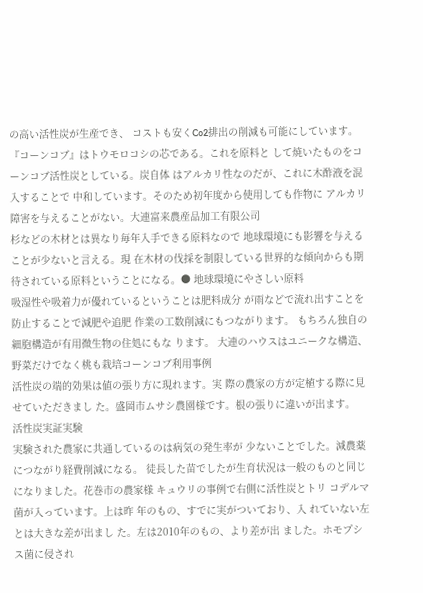の高い活性炭が生産でき、 コストも安くCo2排出の削減も可能にしています。 『コーンコブ』はトウモロコシの芯である。これを原料と して焼いたものをコーンコブ活性炭としている。炭自体 はアルカリ性なのだが、これに木酢液を混入することで 中和しています。そのため初年度から使用しても作物に アルカリ障害を与えることがない。大連富来農産品加工有限公司
杉などの木材とは異なり毎年入手できる原料なので 地球環境にも影響を与えることが少ないと言える。現 在木材の伐採を制限している世界的な傾向からも期 待されている原料ということになる。● 地球環境にやさしい原料
吸湿性や吸着力が優れているということは肥料成分 が雨などで流れ出すことを防止することで減肥や追肥 作業の工数削減にもつながります。 もちろん独自の細胞構造が有用微生物の住処にもな ります。 大連のハウスはユニークな構造、野菜だけでなく桃も栽培コーンコブ利用事例
活性炭の端的効果は値の張り方に現れます。実 際の農家の方が定植する際に見せていただきまし た。盛岡市ムサシ農園様です。根の張りに違いが出ます。
活性炭実証実験
実験された農家に共通しているのは病気の発生率が 少ないことでした。減農薬につながり経費削減になる。 徒長した苗でしたが生育状況は一般のものと同じ になりました。花巻市の農家様 キュウリの事例で右側に活性炭とトリ コデルマ菌が入っています。上は昨 年のもの、すでに実がついており、入 れていない左とは大きな差が出まし た。左は2010年のもの、より差が出 ました。ホモプシス菌に侵され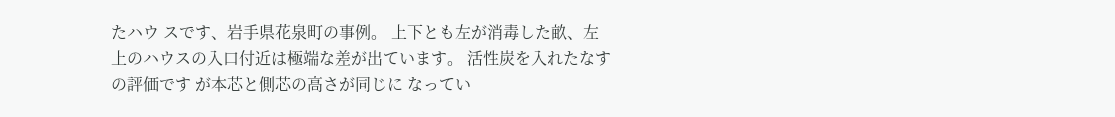たハウ スです、岩手県花泉町の事例。 上下とも左が消毒した畝、左上のハウスの入口付近は極端な差が出ています。 活性炭を入れたなすの評価です が本芯と側芯の高さが同じに なってい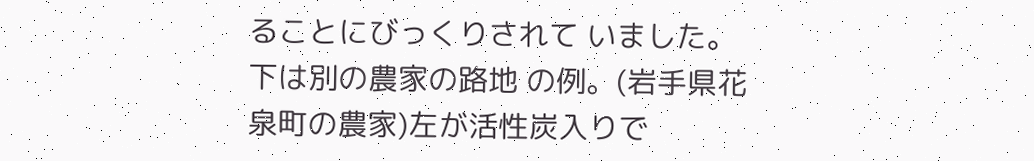ることにびっくりされて いました。下は別の農家の路地 の例。(岩手県花泉町の農家)左が活性炭入りで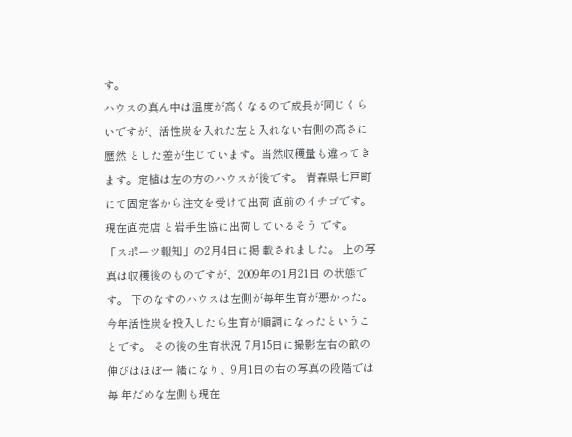す。
ハウスの真ん中は温度が高くなるので成長が同じくらいですが、活性炭を入れた左と入れない右側の高さに歴然 とした差が生じています。当然収穫量も違ってきます。定植は左の方のハウスが後です。 青森県七戸町にて固定客から注文を受けて出荷 直前のイチゴです。現在直売店 と岩手生協に出荷しているそう です。 「スポーツ報知」の2月4日に掲 載されました。 上の写真は収穫後のものですが、2009年の1月21日 の状態です。 下のなすのハウスは左側が毎年生育が悪かった。 今年活性炭を投入したら生育が順調になったということです。 その後の生育状況 7月15日に撮影左右の畝の伸びはほぼ一 緒になり、9月1日の右の写真の段階では毎 年だめな左側も現在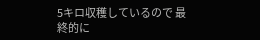5キロ収穫しているので 最終的に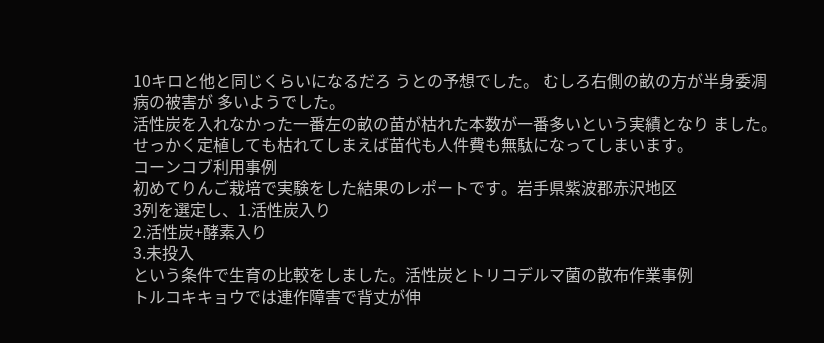10キロと他と同じくらいになるだろ うとの予想でした。 むしろ右側の畝の方が半身委凋病の被害が 多いようでした。
活性炭を入れなかった一番左の畝の苗が枯れた本数が一番多いという実績となり ました。せっかく定植しても枯れてしまえば苗代も人件費も無駄になってしまいます。
コーンコブ利用事例
初めてりんご栽培で実験をした結果のレポートです。岩手県紫波郡赤沢地区
3列を選定し、1.活性炭入り
2.活性炭+酵素入り
3.未投入
という条件で生育の比較をしました。活性炭とトリコデルマ菌の散布作業事例
トルコキキョウでは連作障害で背丈が伸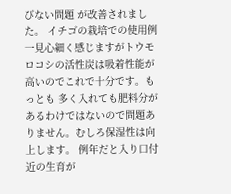びない問題 が改善されました。 イチゴの栽培での使用例 一見心細く感じますがトウモロコシの活性炭は吸着性能が高いのでこれで十分です。もっとも 多く入れても肥料分があるわけではないので問題ありません。むしろ保湿性は向上します。 例年だと入り口付近の生育が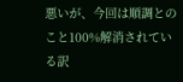悪いが、今回は順調とのこと100%解消されている訳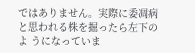ではありません。実際に委凋病と思われる株を掘ったら左下のよ うになっていま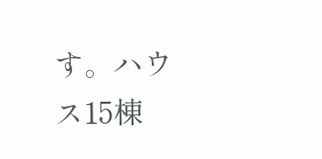す。ハウス15棟